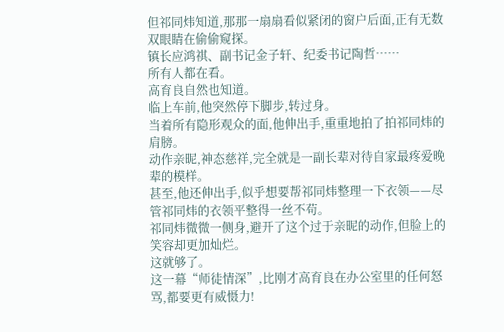但祁同炜知道,那那一扇扇看似紧闭的窗户后面,正有无数双眼睛在偷偷窥探。
镇长应鸿祺、副书记金子轩、纪委书记陶哲……
所有人都在看。
高育良自然也知道。
临上车前,他突然停下脚步,转过身。
当着所有隐形观众的面,他伸出手,重重地拍了拍祁同炜的肩膀。
动作亲昵,神态慈祥,完全就是一副长辈对待自家最疼爱晚辈的模样。
甚至,他还伸出手,似乎想要帮祁同炜整理一下衣领——尽管祁同炜的衣领平整得一丝不苟。
祁同炜微微一侧身,避开了这个过于亲昵的动作,但脸上的笑容却更加灿烂。
这就够了。
这一幕“师徒情深”,比刚才高育良在办公室里的任何怒骂,都要更有威慑力!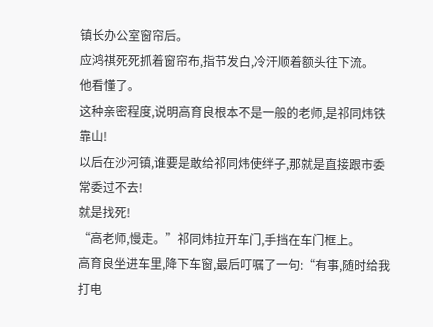镇长办公室窗帘后。
应鸿祺死死抓着窗帘布,指节发白,冷汗顺着额头往下流。
他看懂了。
这种亲密程度,说明高育良根本不是一般的老师,是祁同炜铁靠山!
以后在沙河镇,谁要是敢给祁同炜使绊子,那就是直接跟市委常委过不去!
就是找死!
“高老师,慢走。”祁同炜拉开车门,手挡在车门框上。
高育良坐进车里,降下车窗,最后叮嘱了一句:“有事,随时给我打电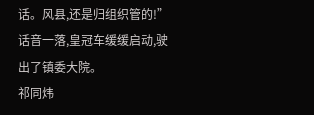话。风县,还是归组织管的!”
话音一落,皇冠车缓缓启动,驶出了镇委大院。
祁同炜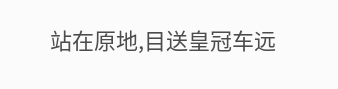站在原地,目送皇冠车远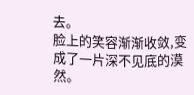去。
脸上的笑容渐渐收敛,变成了一片深不见底的漠然。